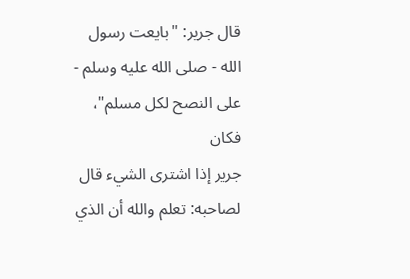قال جرير: "بايعت رسول الله - صلى الله عليه وسلم - على النصح لكل مسلم"، فكان
جرير إذا اشترى الشيء قال لصاحبه: تعلم والله أن الذي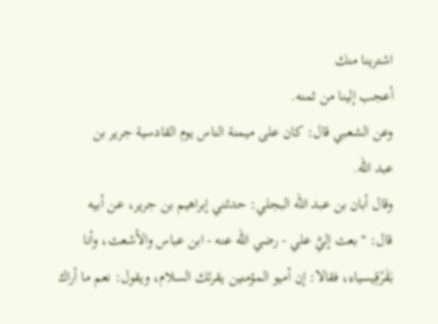اشترينا منك
أعجب إلينا من ثمنه.
وعن الشعبي قال: كان على ميمنة الناس يوم القادسية جرير بن
عبد الله.
وقال أبان بن عبد الله البجلي: حدثني إبراهيم بن جرير، عن أبيه
قال: "بعث إليَّ علي - رضي الله عنه - ابن عباس والأشعث، وأنا
بَقَرْقِيسياء، فقالا: إن أميو المؤمنين يقرئك السلام، ويقول: نعم ما أراك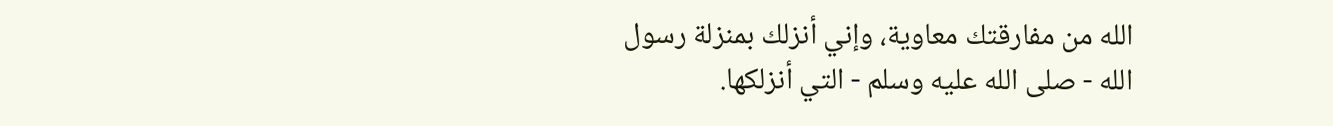الله من مفارقتك معاوية، وإني أنزلك بمنزلة رسول الله - صلى الله عليه وسلم - التي أنزلكها.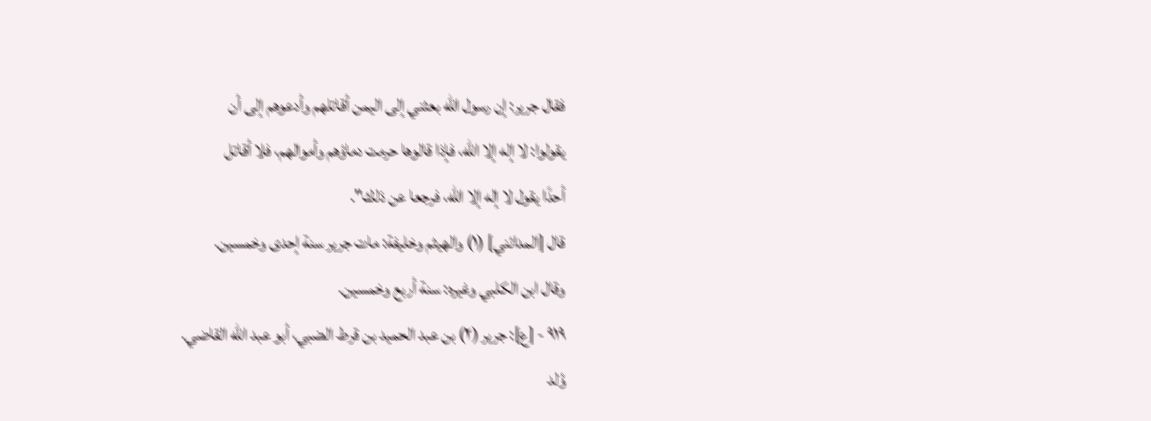فقال جرير: إن رسول الله بعثني إلى اليمن أقاتلهم وأدعوهم إلى أن
يقولوا: لا إله إلا الله، فإذا قالوها حرمت دماؤهم وأموالهم، فلا أقاتل
أحدًا يقول لا إله إلا الله، فرجعا عن ذلك".
قال [المدائني] (١) والهيثم وخليفة: مات جرير سنة إحدى وخمسين.
وقال ابن الكلبي وغيره: سنة أربع وخمسين.
٩١٩ - [ع]: جرير (٢) بن عبد الحميد بن قرط الضبي، أبو عبد الله القاضي.
وُلد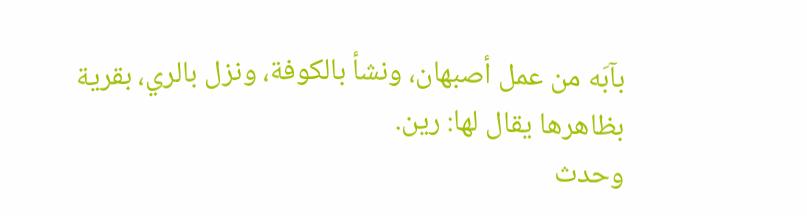بآبَه من عمل أصبهان، ونشأ بالكوفة، ونزل بالري، بقرية
بظاهرها يقال لها: رين.
وحدث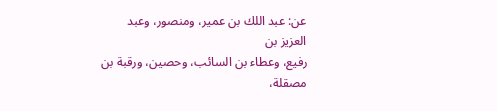عن: عبد اللك بن عمير، ومنصور، وعبد العزيز بن
رفيع، وعطاء بن السائب، وحصين، ورقبة بن مصقلة،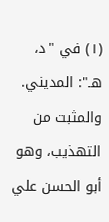(١) في "د، هـ": المديني. والمثبت من التهذيب، وهو أبو الحسن علي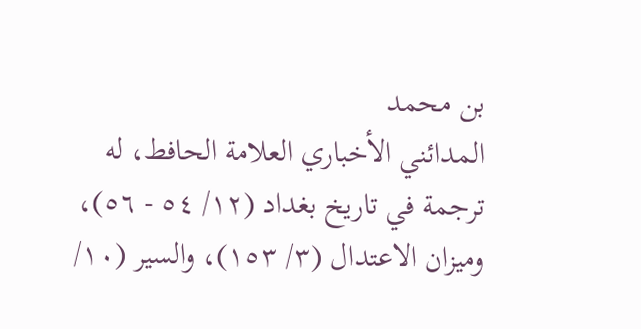بن محمد
المدائني الأخباري العلامة الحافط، له ترجمة في تاريخ بغداد (١٢/ ٥٤ - ٥٦)،
وميزان الاعتدال (٣/ ١٥٣)، والسير (١٠/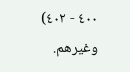٤٠٠ - ٤٠٢) وغيرهم.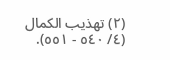(٢) تهذيب الكمال (٤/ ٥٤٠ - ٥٥١).